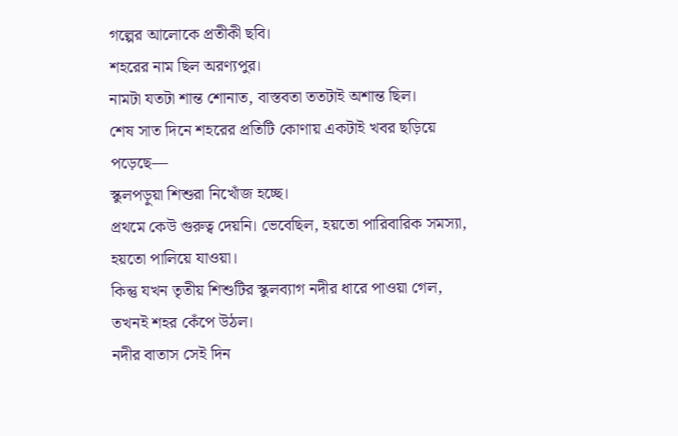গল্পের আলোকে প্রতীকী ছবি।
শহরের নাম ছিল অরণ্যপুর।
নামটা যতটা শান্ত শোনাত, বাস্তবতা ততটাই অশান্ত ছিল।
শেষ সাত দিনে শহরের প্রতিটি কোণায় একটাই খবর ছড়িয়ে পড়েছে—
স্কুলপড়ুয়া শিশুরা নিখোঁজ হচ্ছে।
প্রথমে কেউ গুরুত্ব দেয়নি। ভেবেছিল, হয়তো পারিবারিক সমস্যা, হয়তো পালিয়ে যাওয়া।
কিন্তু যখন তৃতীয় শিশুটির স্কুলব্যাগ নদীর ধারে পাওয়া গেল, তখনই শহর কেঁপে উঠল।
নদীর বাতাস সেই দিন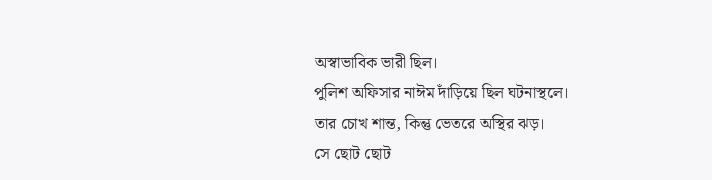অস্বাভাবিক ভারী ছিল।
পুলিশ অফিসার নাঈম দাঁড়িয়ে ছিল ঘটনাস্থলে।
তার চোখ শান্ত, কিন্তু ভেতরে অস্থির ঝড়।
সে ছোট ছোট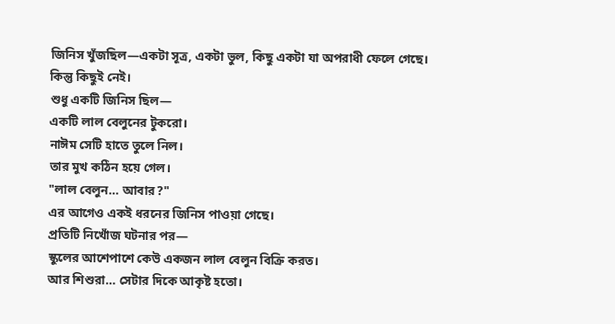জিনিস খুঁজছিল—একটা সূত্র, একটা ভুল, কিছু একটা যা অপরাধী ফেলে গেছে।
কিন্তু কিছুই নেই।
শুধু একটি জিনিস ছিল—
একটি লাল বেলুনের টুকরো।
নাঈম সেটি হাতে তুলে নিল।
তার মুখ কঠিন হয়ে গেল।
"লাল বেলুন… আবার?"
এর আগেও একই ধরনের জিনিস পাওয়া গেছে।
প্রতিটি নিখোঁজ ঘটনার পর—
স্কুলের আশেপাশে কেউ একজন লাল বেলুন বিক্রি করত।
আর শিশুরা… সেটার দিকে আকৃষ্ট হতো।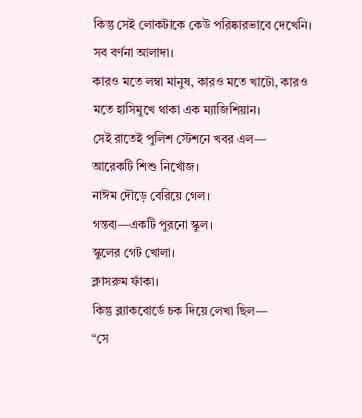কিন্তু সেই লোকটাকে কেউ পরিষ্কারভাবে দেখেনি।
সব বর্ণনা আলাদা।
কারও মতে লম্বা মানুষ, কারও মতে খাটো, কারও মতে হাসিমুখে থাকা এক ম্যাজিশিয়ান।
সেই রাতেই পুলিশ স্টেশনে খবর এল—
আরেকটি শিশু নিখোঁজ।
নাঈম দৌড়ে বেরিয়ে গেল।
গন্তব্য—একটি পুরনো স্কুল।
স্কুলের গেট খোলা।
ক্লাসরুম ফাঁকা।
কিন্তু ব্ল্যাকবোর্ডে চক দিয়ে লেখা ছিল—
“সে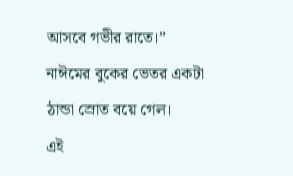আসবে গভীর রাতে।”
নাঈমের বুকের ভেতর একটা ঠান্ডা স্রোত বয়ে গেল।
এই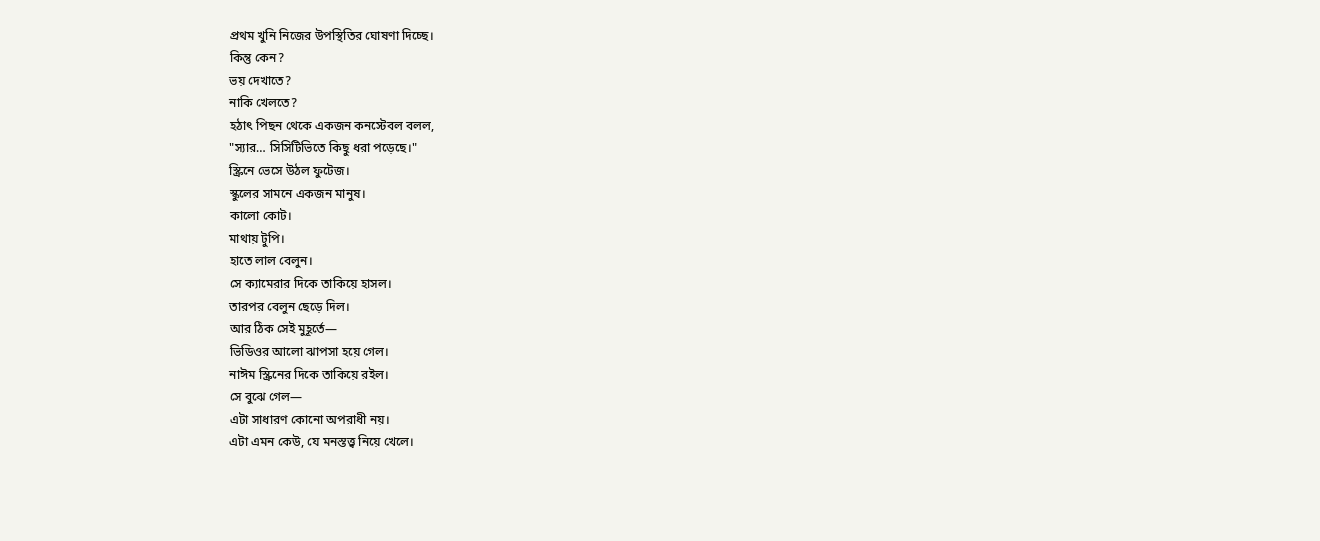প্রথম খুনি নিজের উপস্থিতির ঘোষণা দিচ্ছে।
কিন্তু কেন?
ভয় দেখাতে?
নাকি খেলতে?
হঠাৎ পিছন থেকে একজন কনস্টেবল বলল,
"স্যার… সিসিটিভিতে কিছু ধরা পড়েছে।"
স্ক্রিনে ভেসে উঠল ফুটেজ।
স্কুলের সামনে একজন মানুষ।
কালো কোট।
মাথায় টুপি।
হাতে লাল বেলুন।
সে ক্যামেরার দিকে তাকিয়ে হাসল।
তারপর বেলুন ছেড়ে দিল।
আর ঠিক সেই মুহূর্তে—
ভিডিওর আলো ঝাপসা হয়ে গেল।
নাঈম স্ক্রিনের দিকে তাকিয়ে রইল।
সে বুঝে গেল—
এটা সাধারণ কোনো অপরাধী নয়।
এটা এমন কেউ, যে মনস্তত্ত্ব নিয়ে খেলে।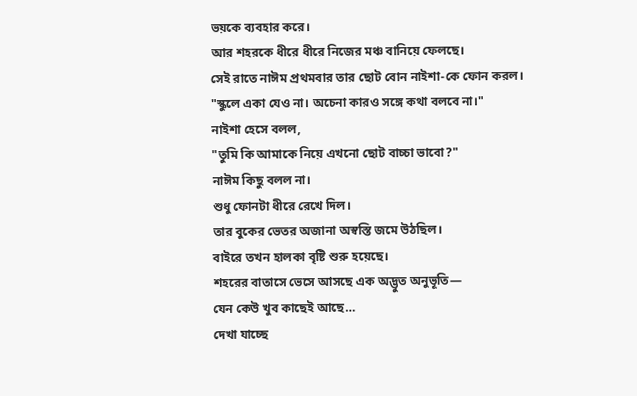ভয়কে ব্যবহার করে।
আর শহরকে ধীরে ধীরে নিজের মঞ্চ বানিয়ে ফেলছে।
সেই রাতে নাঈম প্রথমবার তার ছোট বোন নাইশা-কে ফোন করল।
"স্কুলে একা যেও না। অচেনা কারও সঙ্গে কথা বলবে না।"
নাইশা হেসে বলল,
"তুমি কি আমাকে নিয়ে এখনো ছোট বাচ্চা ভাবো?"
নাঈম কিছু বলল না।
শুধু ফোনটা ধীরে রেখে দিল।
তার বুকের ভেতর অজানা অস্বস্তি জমে উঠছিল।
বাইরে তখন হালকা বৃষ্টি শুরু হয়েছে।
শহরের বাতাসে ভেসে আসছে এক অদ্ভুত অনুভূতি—
যেন কেউ খুব কাছেই আছে…
দেখা যাচ্ছে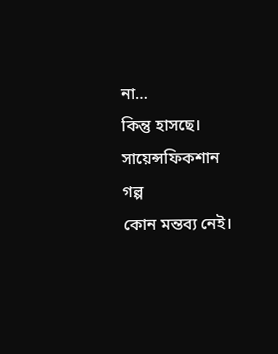না…
কিন্তু হাসছে।
সায়েন্সফিকশান গল্প
কোন মন্তব্য নেই।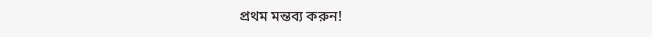প্রথম মন্তব্য করুন!